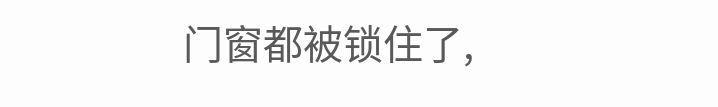门窗都被锁住了,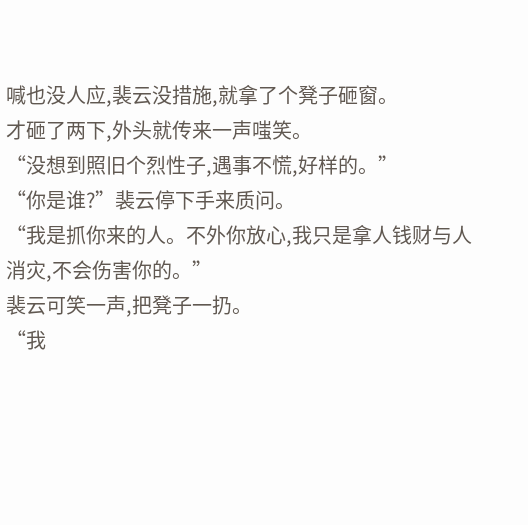喊也没人应,裴云没措施,就拿了个凳子砸窗。
才砸了两下,外头就传来一声嗤笑。
“没想到照旧个烈性子,遇事不慌,好样的。”
“你是谁?”裴云停下手来质问。
“我是抓你来的人。不外你放心,我只是拿人钱财与人消灾,不会伤害你的。”
裴云可笑一声,把凳子一扔。
“我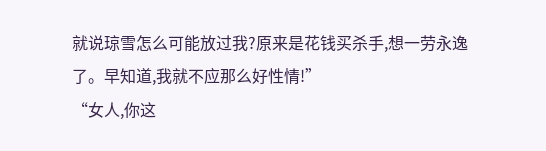就说琼雪怎么可能放过我?原来是花钱买杀手,想一劳永逸了。早知道,我就不应那么好性情!”
“女人,你这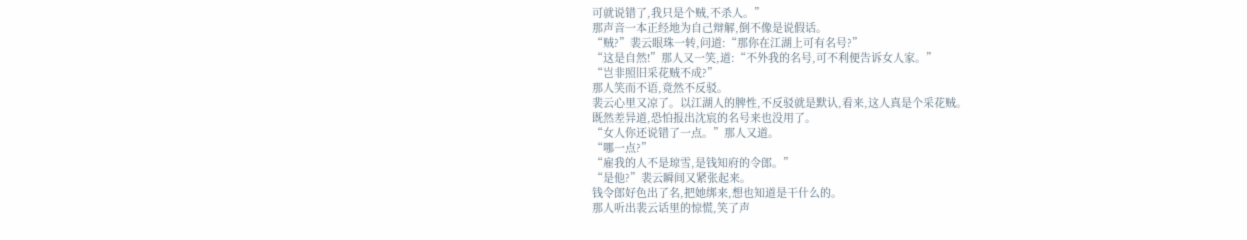可就说错了,我只是个贼,不杀人。”
那声音一本正经地为自己辩解,倒不像是说假话。
“贼?”裴云眼珠一转,问道:“那你在江湖上可有名号?”
“这是自然!”那人又一笑,道:“不外我的名号,可不利便告诉女人家。”
“岂非照旧采花贼不成?”
那人笑而不语,竟然不反驳。
裴云心里又凉了。以江湖人的脾性,不反驳就是默认,看来,这人真是个采花贼。
既然差异道,恐怕报出沈宸的名号来也没用了。
“女人你还说错了一点。”那人又道。
“哪一点?”
“雇我的人不是琼雪,是钱知府的令郎。”
“是他?”裴云瞬间又紧张起来。
钱令郎好色出了名,把她绑来,想也知道是干什么的。
那人听出裴云话里的惊慌,笑了声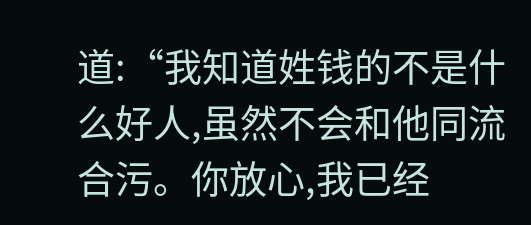道:“我知道姓钱的不是什么好人,虽然不会和他同流合污。你放心,我已经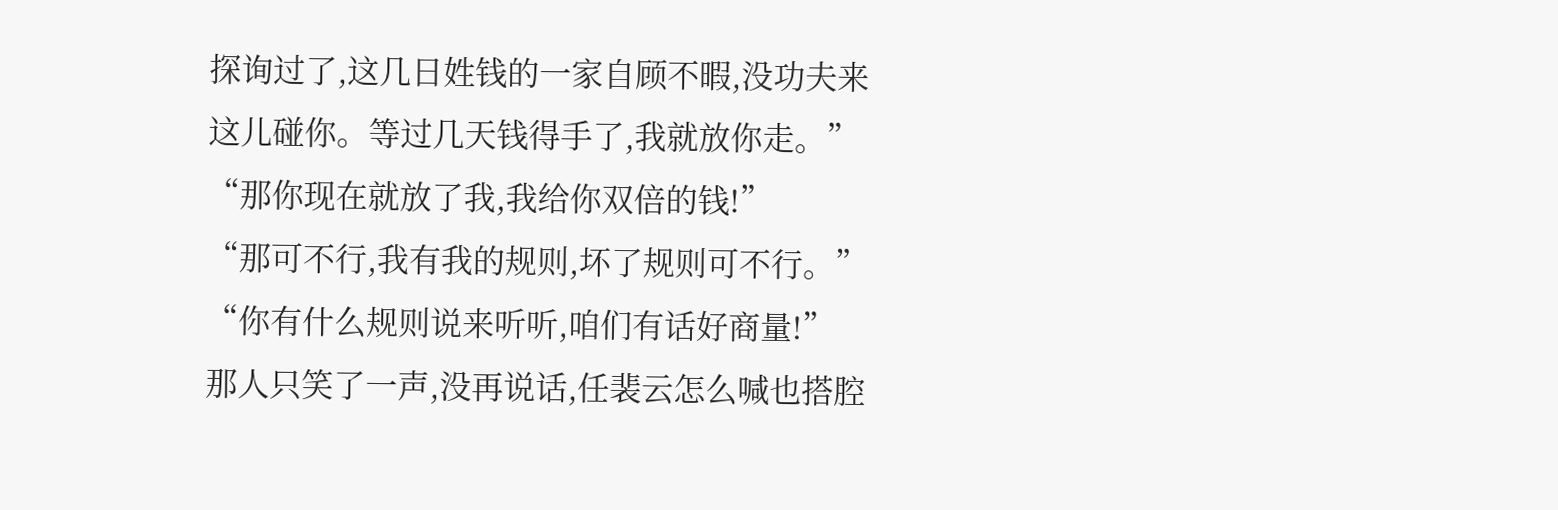探询过了,这几日姓钱的一家自顾不暇,没功夫来这儿碰你。等过几天钱得手了,我就放你走。”
“那你现在就放了我,我给你双倍的钱!”
“那可不行,我有我的规则,坏了规则可不行。”
“你有什么规则说来听听,咱们有话好商量!”
那人只笑了一声,没再说话,任裴云怎么喊也搭腔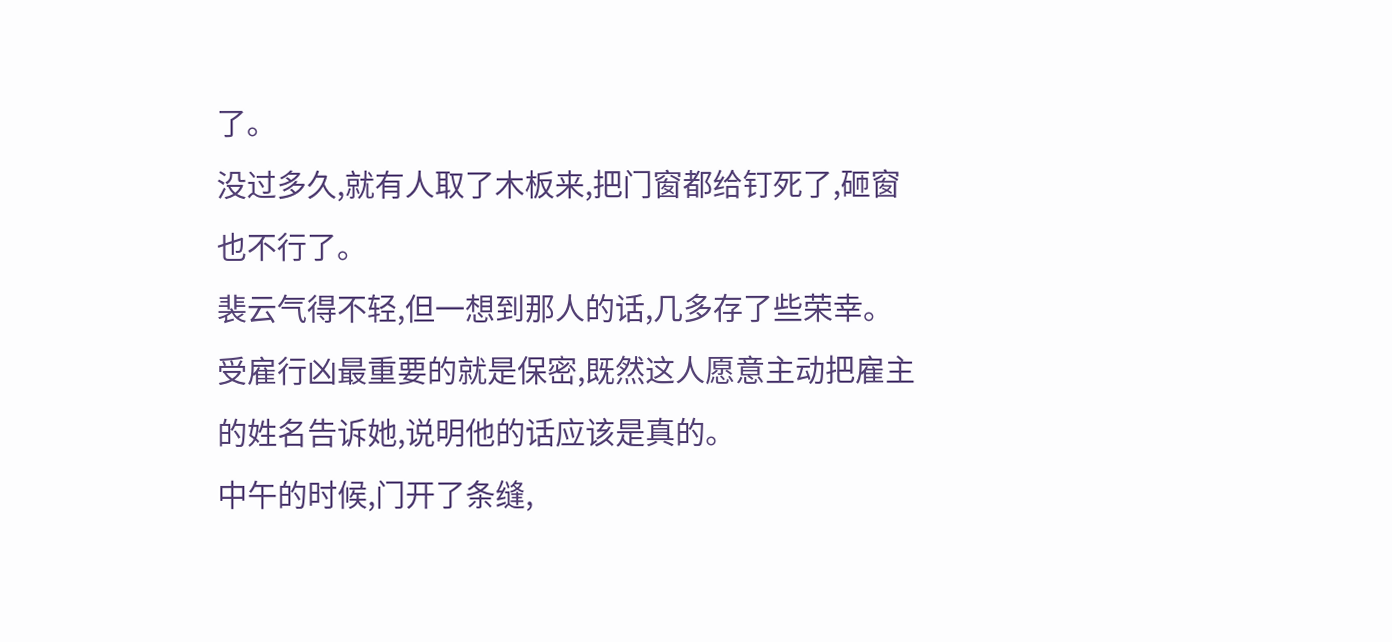了。
没过多久,就有人取了木板来,把门窗都给钉死了,砸窗也不行了。
裴云气得不轻,但一想到那人的话,几多存了些荣幸。
受雇行凶最重要的就是保密,既然这人愿意主动把雇主的姓名告诉她,说明他的话应该是真的。
中午的时候,门开了条缝,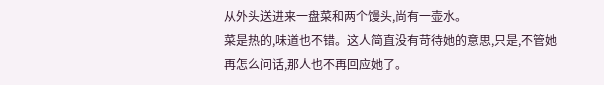从外头送进来一盘菜和两个馒头,尚有一壶水。
菜是热的,味道也不错。这人简直没有苛待她的意思,只是,不管她再怎么问话,那人也不再回应她了。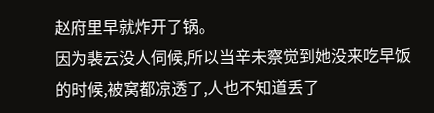赵府里早就炸开了锅。
因为裴云没人伺候,所以当辛未察觉到她没来吃早饭的时候,被窝都凉透了,人也不知道丢了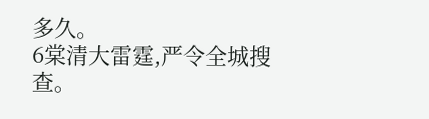多久。
6棠清大雷霆,严令全城搜查。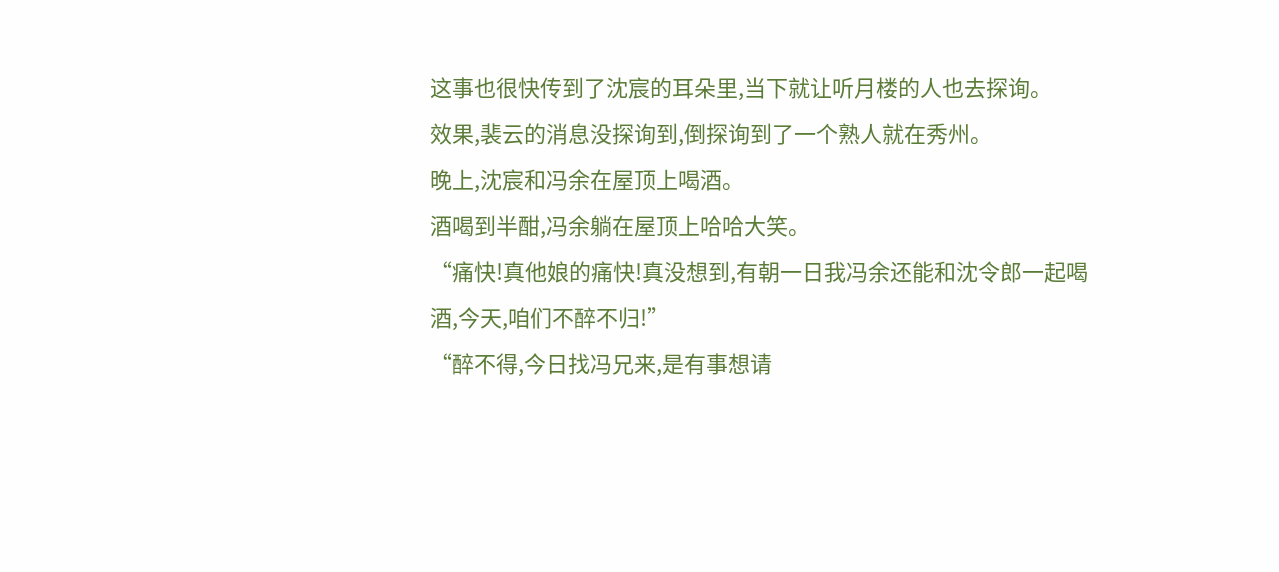这事也很快传到了沈宸的耳朵里,当下就让听月楼的人也去探询。
效果,裴云的消息没探询到,倒探询到了一个熟人就在秀州。
晚上,沈宸和冯余在屋顶上喝酒。
酒喝到半酣,冯余躺在屋顶上哈哈大笑。
“痛快!真他娘的痛快!真没想到,有朝一日我冯余还能和沈令郎一起喝酒,今天,咱们不醉不归!”
“醉不得,今日找冯兄来,是有事想请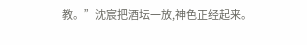教。”沈宸把酒坛一放,神色正经起来。